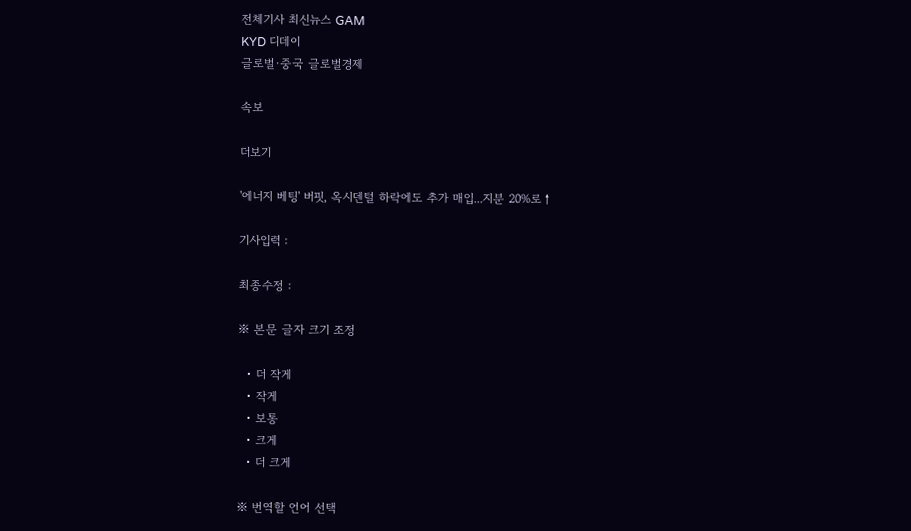전체기사 최신뉴스 GAM
KYD 디데이
글로벌·중국 글로벌경제

속보

더보기

'에너지 베팅' 버핏, 옥시덴털 하락에도 추가 매입...지분 20%로↑

기사입력 :

최종수정 :

※ 본문 글자 크기 조정

  • 더 작게
  • 작게
  • 보통
  • 크게
  • 더 크게

※ 번역할 언어 선택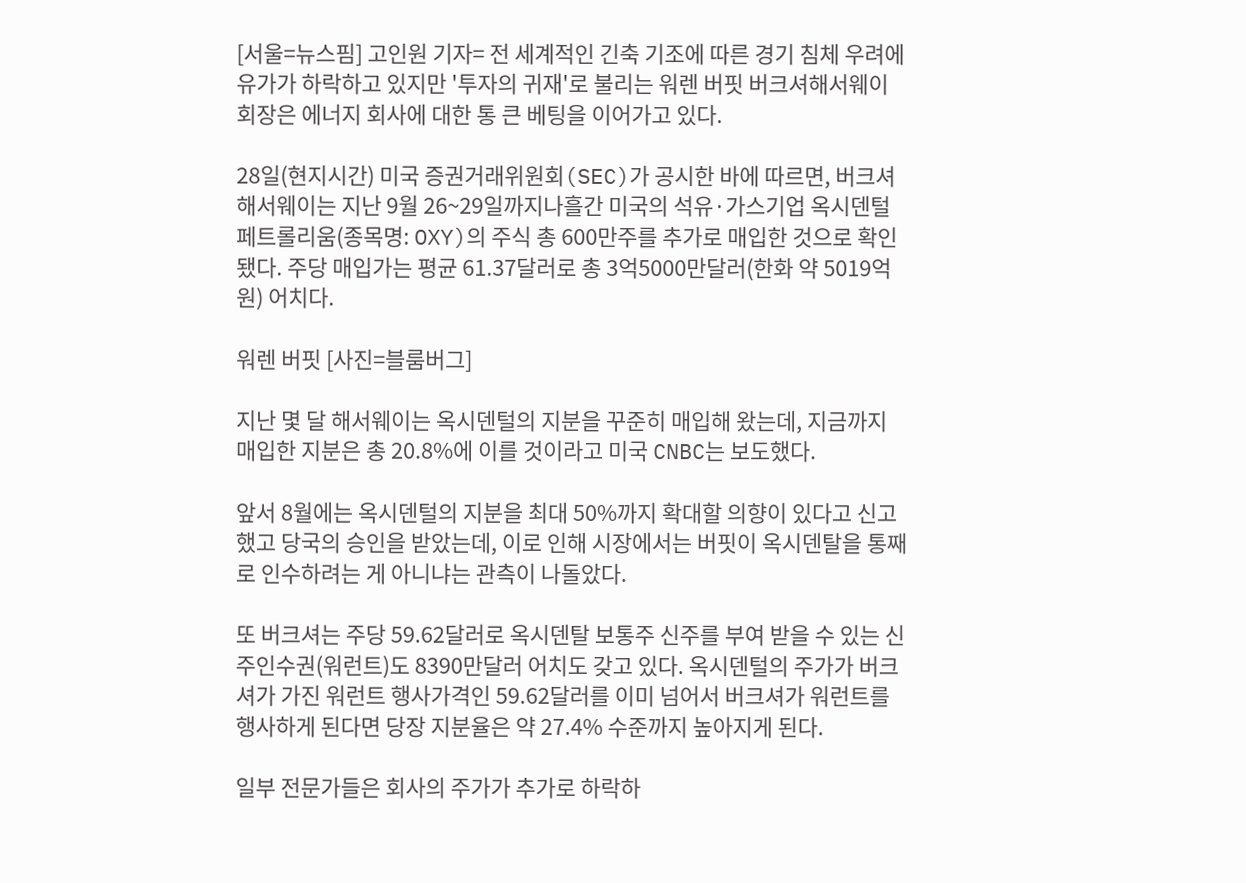[서울=뉴스핌] 고인원 기자= 전 세계적인 긴축 기조에 따른 경기 침체 우려에 유가가 하락하고 있지만 '투자의 귀재'로 불리는 워렌 버핏 버크셔해서웨이 회장은 에너지 회사에 대한 통 큰 베팅을 이어가고 있다.

28일(현지시간) 미국 증권거래위원회(SEC)가 공시한 바에 따르면, 버크셔 해서웨이는 지난 9월 26~29일까지나흘간 미국의 석유·가스기업 옥시덴털 페트롤리움(종목명: OXY)의 주식 총 600만주를 추가로 매입한 것으로 확인됐다. 주당 매입가는 평균 61.37달러로 총 3억5000만달러(한화 약 5019억원) 어치다.

워렌 버핏 [사진=블룸버그]

지난 몇 달 해서웨이는 옥시덴털의 지분을 꾸준히 매입해 왔는데, 지금까지 매입한 지분은 총 20.8%에 이를 것이라고 미국 CNBC는 보도했다.

앞서 8월에는 옥시덴털의 지분을 최대 50%까지 확대할 의향이 있다고 신고했고 당국의 승인을 받았는데, 이로 인해 시장에서는 버핏이 옥시덴탈을 통째로 인수하려는 게 아니냐는 관측이 나돌았다.

또 버크셔는 주당 59.62달러로 옥시덴탈 보통주 신주를 부여 받을 수 있는 신주인수권(워런트)도 8390만달러 어치도 갖고 있다. 옥시덴털의 주가가 버크셔가 가진 워런트 행사가격인 59.62달러를 이미 넘어서 버크셔가 워런트를 행사하게 된다면 당장 지분율은 약 27.4% 수준까지 높아지게 된다.

일부 전문가들은 회사의 주가가 추가로 하락하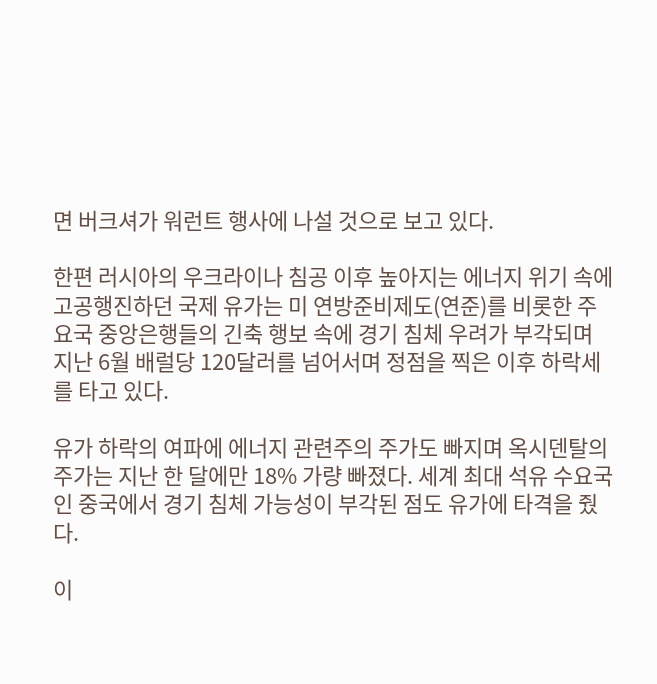면 버크셔가 워런트 행사에 나설 것으로 보고 있다.

한편 러시아의 우크라이나 침공 이후 높아지는 에너지 위기 속에 고공행진하던 국제 유가는 미 연방준비제도(연준)를 비롯한 주요국 중앙은행들의 긴축 행보 속에 경기 침체 우려가 부각되며 지난 6월 배럴당 120달러를 넘어서며 정점을 찍은 이후 하락세를 타고 있다.

유가 하락의 여파에 에너지 관련주의 주가도 빠지며 옥시덴탈의 주가는 지난 한 달에만 18% 가량 빠졌다. 세계 최대 석유 수요국인 중국에서 경기 침체 가능성이 부각된 점도 유가에 타격을 줬다.

이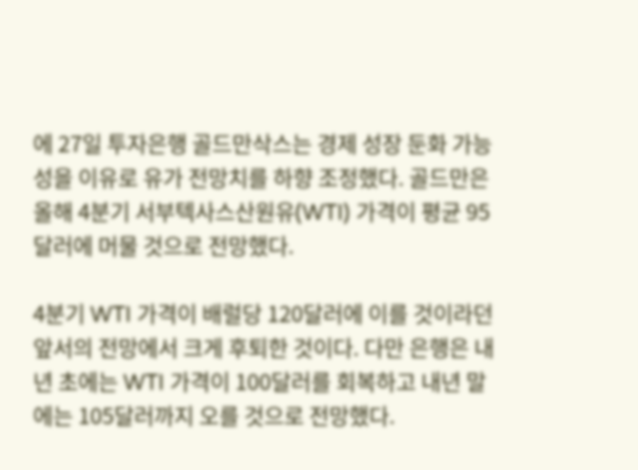에 27일 투자은행 골드만삭스는 경제 성장 둔화 가능성을 이유로 유가 전망치를 하향 조정했다. 골드만은 올해 4분기 서부텍사스산원유(WTI) 가격이 평균 95달러에 머물 것으로 전망했다.

4분기 WTI 가격이 배럴당 120달러에 이를 것이라던 앞서의 전망에서 크게 후퇴한 것이다. 다만 은행은 내년 초에는 WTI 가격이 100달러를 회복하고 내년 말에는 105달러까지 오를 것으로 전망했다.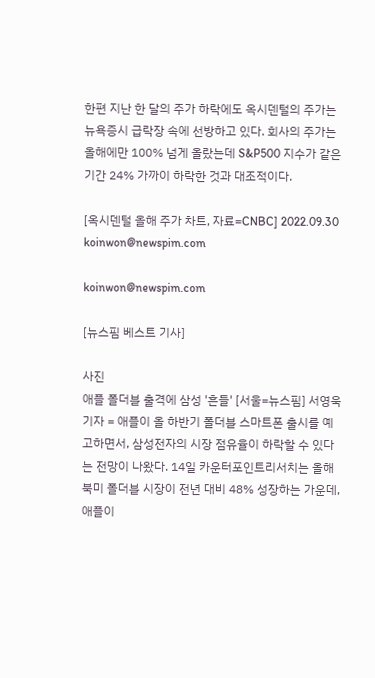한편 지난 한 달의 주가 하락에도 옥시덴털의 주가는 뉴욕증시 급락장 속에 선방하고 있다. 회사의 주가는 올해에만 100% 넘게 올랐는데 S&P500 지수가 같은 기간 24% 가까이 하락한 것과 대조적이다.

[옥시덴털 올해 주가 차트, 자료=CNBC] 2022.09.30 koinwon@newspim.com

koinwon@newspim.com

[뉴스핌 베스트 기사]

사진
애플 폴더블 출격에 삼성 '흔들' [서울=뉴스핌] 서영욱 기자 = 애플이 올 하반기 폴더블 스마트폰 출시를 예고하면서, 삼성전자의 시장 점유율이 하락할 수 있다는 전망이 나왔다. 14일 카운터포인트리서치는 올해 북미 폴더블 시장이 전년 대비 48% 성장하는 가운데, 애플이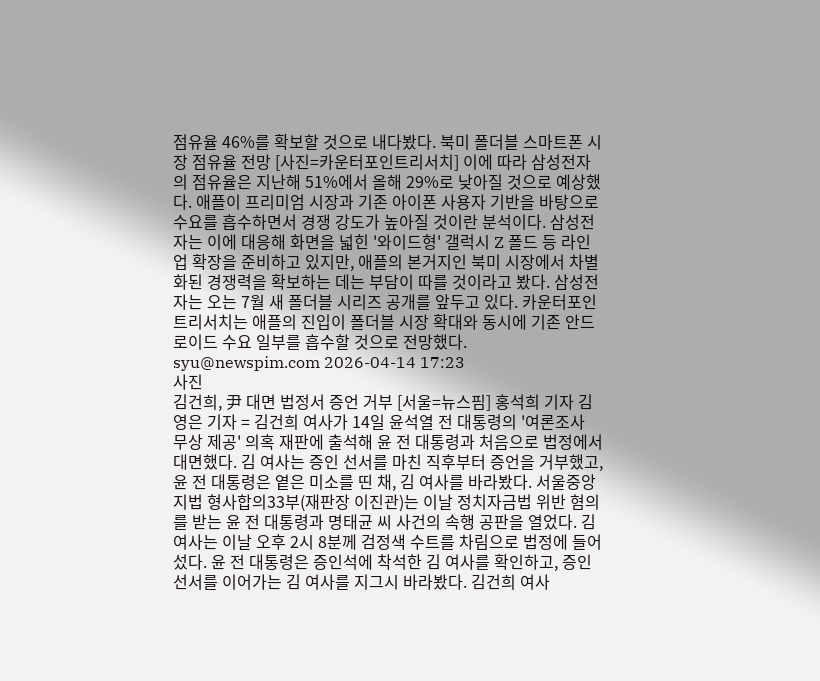점유율 46%를 확보할 것으로 내다봤다. 북미 폴더블 스마트폰 시장 점유율 전망 [사진=카운터포인트리서치] 이에 따라 삼성전자의 점유율은 지난해 51%에서 올해 29%로 낮아질 것으로 예상했다. 애플이 프리미엄 시장과 기존 아이폰 사용자 기반을 바탕으로 수요를 흡수하면서 경쟁 강도가 높아질 것이란 분석이다. 삼성전자는 이에 대응해 화면을 넓힌 '와이드형' 갤럭시 Z 폴드 등 라인업 확장을 준비하고 있지만, 애플의 본거지인 북미 시장에서 차별화된 경쟁력을 확보하는 데는 부담이 따를 것이라고 봤다. 삼성전자는 오는 7월 새 폴더블 시리즈 공개를 앞두고 있다. 카운터포인트리서치는 애플의 진입이 폴더블 시장 확대와 동시에 기존 안드로이드 수요 일부를 흡수할 것으로 전망했다. syu@newspim.com 2026-04-14 17:23
사진
김건희, 尹 대면 법정서 증언 거부 [서울=뉴스핌] 홍석희 기자 김영은 기자 = 김건희 여사가 14일 윤석열 전 대통령의 '여론조사 무상 제공' 의혹 재판에 출석해 윤 전 대통령과 처음으로 법정에서 대면했다. 김 여사는 증인 선서를 마친 직후부터 증언을 거부했고, 윤 전 대통령은 옅은 미소를 띤 채, 김 여사를 바라봤다. 서울중앙지법 형사합의33부(재판장 이진관)는 이날 정치자금법 위반 혐의를 받는 윤 전 대통령과 명태균 씨 사건의 속행 공판을 열었다. 김 여사는 이날 오후 2시 8분께 검정색 수트를 차림으로 법정에 들어섰다. 윤 전 대통령은 증인석에 착석한 김 여사를 확인하고, 증인 선서를 이어가는 김 여사를 지그시 바라봤다. 김건희 여사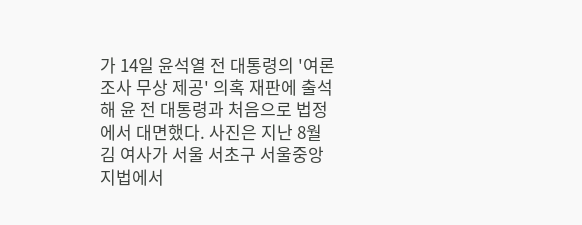가 14일 윤석열 전 대통령의 '여론조사 무상 제공' 의혹 재판에 출석해 윤 전 대통령과 처음으로 법정에서 대면했다. 사진은 지난 8월 김 여사가 서울 서초구 서울중앙지법에서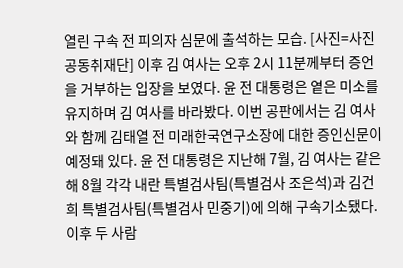열린 구속 전 피의자 심문에 출석하는 모습. [사진=사진공동취재단] 이후 김 여사는 오후 2시 11분께부터 증언을 거부하는 입장을 보였다. 윤 전 대통령은 옅은 미소를 유지하며 김 여사를 바라봤다. 이번 공판에서는 김 여사와 함께 김태열 전 미래한국연구소장에 대한 증인신문이 예정돼 있다. 윤 전 대통령은 지난해 7월, 김 여사는 같은 해 8월 각각 내란 특별검사팀(특별검사 조은석)과 김건희 특별검사팀(특별검사 민중기)에 의해 구속기소됐다. 이후 두 사람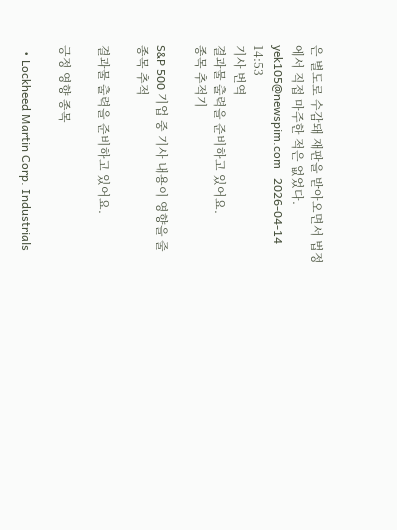은 별도로 수감돼 재판을 받아오면서 법정에서 직접 마주한 적은 없었다. yek105@newspim.com   2026-04-14 14:53
기사 번역
결과물 출력을 준비하고 있어요.
종목 추적기

S&P 500 기업 중 기사 내용이 영향을 줄 종목 추적

결과물 출력을 준비하고 있어요.

긍정 영향 종목

  • Lockheed Martin Corp. Industrials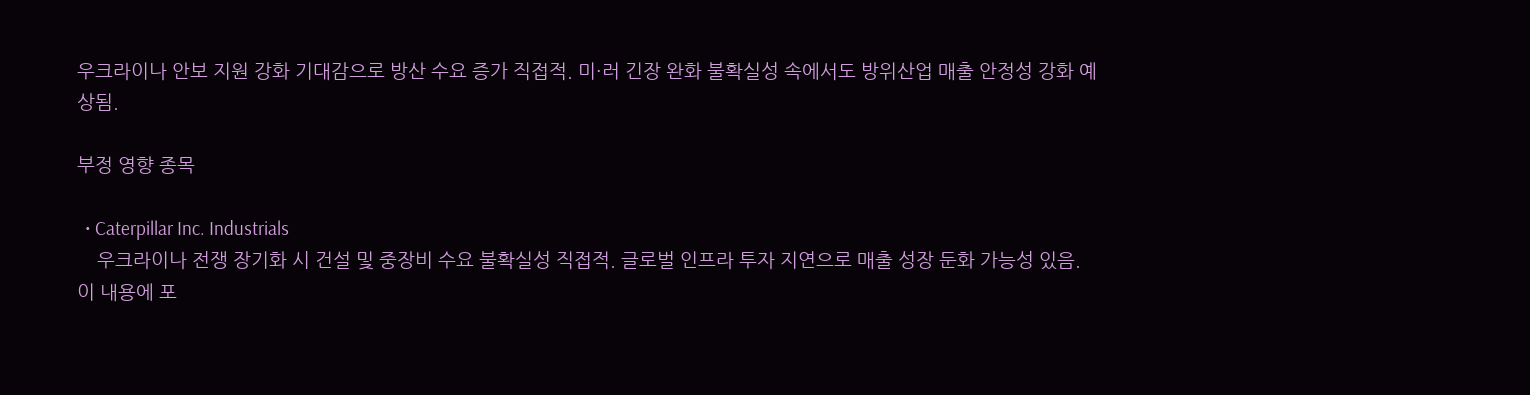우크라이나 안보 지원 강화 기대감으로 방산 수요 증가 직접적. 미·러 긴장 완화 불확실성 속에서도 방위산업 매출 안정성 강화 예상됨.

부정 영향 종목

  • Caterpillar Inc. Industrials
    우크라이나 전쟁 장기화 시 건설 및 중장비 수요 불확실성 직접적. 글로벌 인프라 투자 지연으로 매출 성장 둔화 가능성 있음.
이 내용에 포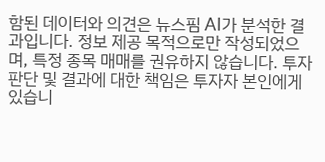함된 데이터와 의견은 뉴스핌 AI가 분석한 결과입니다. 정보 제공 목적으로만 작성되었으며, 특정 종목 매매를 권유하지 않습니다. 투자 판단 및 결과에 대한 책임은 투자자 본인에게 있습니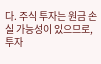다. 주식 투자는 원금 손실 가능성이 있으므로, 투자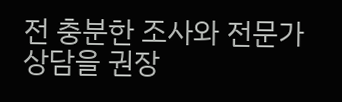전 충분한 조사와 전문가 상담을 권장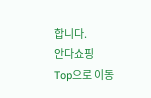합니다.
안다쇼핑
Top으로 이동